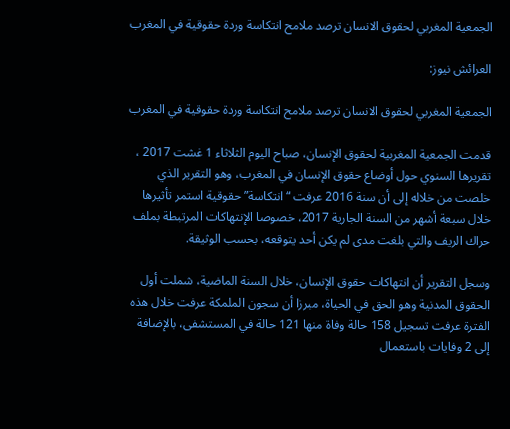الجمعية المغربي لحقوق الانسان ترصد ملامح انتكاسة وردة حقوقية في المغرب

العرائش نيوز:

الجمعية المغربي لحقوق الانسان ترصد ملامح انتكاسة وردة حقوقية في المغرب

قدمت الجمعية المغربية لحقوق الإنسان، صباح اليوم الثلاثاء 1 غشت 2017 ، تقريرها السنوي حول أوضاع حقوق الإنسان في المغرب، وهو التقرير الذي خلصت من خلاله إلى أن سنة 2016 عرفت “انتكاسة” حقوقية استمر تأثيرها خلال سبعة أشهر من السنة الجارية 2017، خصوصا الإنتهاكات المرتبطة بملف حراك الريف والتي بلغت مدى لم يكن أحد يتوقعه، بحسب الوثيقة.

وسجل التقرير أن انتهاكات حقوق الإنسان، خلال السنة الماضية، شملت أول الحقوق المدنية وهو الحق في الحياة، مبرزا أن سجون الملمكة عرفت خلال هذه الفترة عرفت تسجيل 158 حالة وفاة منها 121 حالة في المستشفى، بالإضافة إلى 2 وفايات باستعمال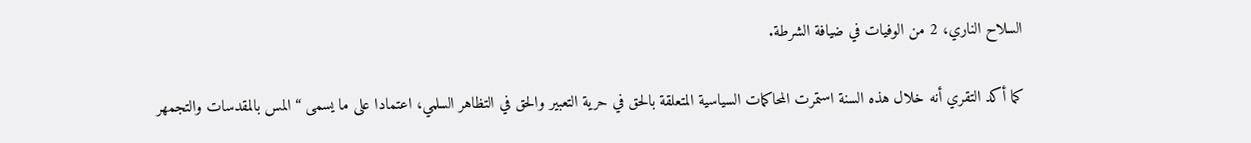السلاح الناري، 2 من الوفيات في ضيافة الشرطة.

كما أكد التقري أنه خلال هذه السنة استمرت المحاكمات السياسية المتعلقة بالحق في حرية التعبير والحق في التظاهر السلمي، اعتمادا على ما يسمى “المس بالمقدسات والتجمهر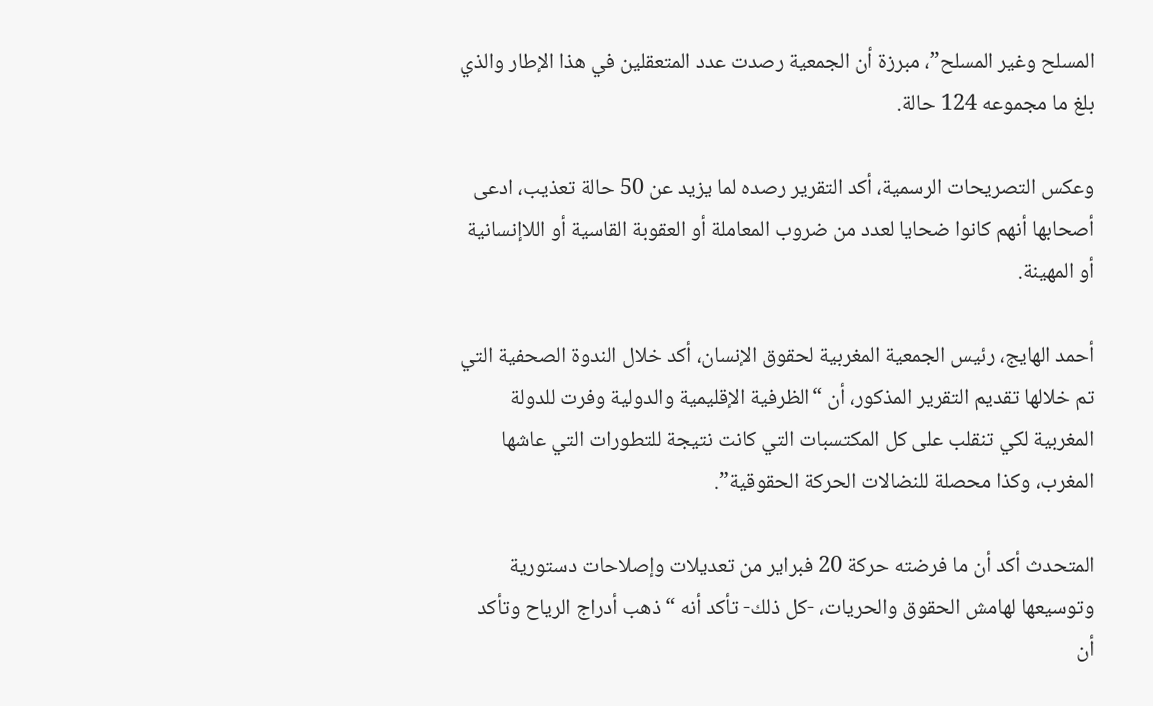المسلح وغير المسلح”، مبرزة أن الجمعية رصدت عدد المتعقلين في هذا الإطار والذي بلغ ما مجموعه 124 حالة.

وعكس التصريحات الرسمية، أكد التقرير رصده لما يزيد عن 50 حالة تعذيب، ادعى أصحابها أنهم كانوا ضحايا لعدد من ضروب المعاملة أو العقوبة القاسية أو اللاإنسانية أو المهينة.

أحمد الهايج، رئيس الجمعية المغربية لحقوق الإنسان، أكد خلال الندوة الصحفية التي تم خلالها تقديم التقرير المذكور، أن “الظرفية الإقليمية والدولية وفرت للدولة المغربية لكي تنقلب على كل المكتسبات التي كانت نتيجة للتطورات التي عاشها المغرب، وكذا محصلة للنضالات الحركة الحقوقية”.

المتحدث أكد أن ما فرضته حركة 20 فبراير من تعديلات وإصلاحات دستورية وتوسيعها لهامش الحقوق والحريات، -كل ذلك- تأكد أنه “ذهب أدراج الرياح وتأكد أن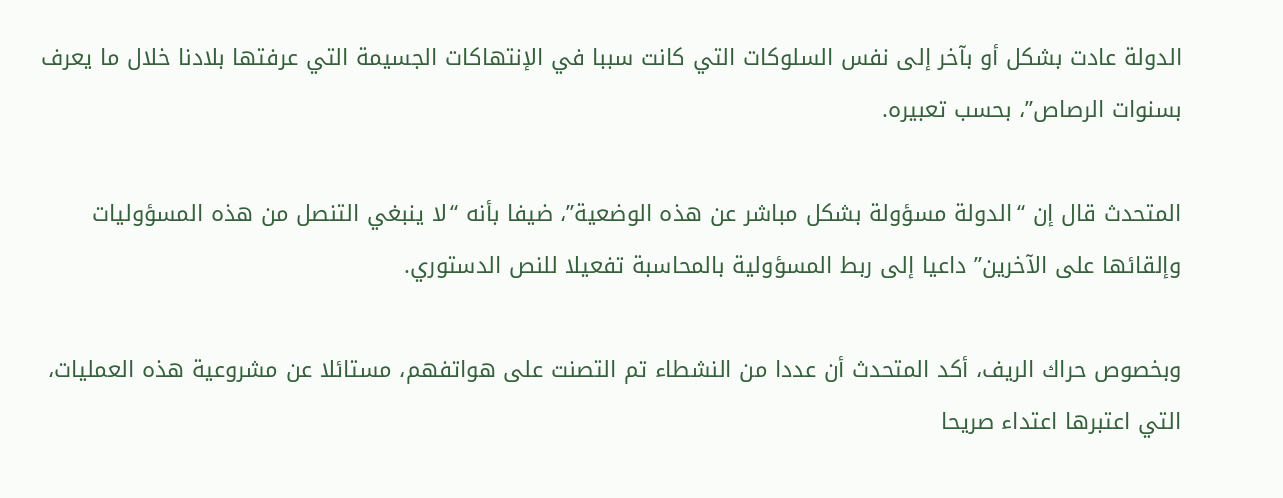الدولة عادت بشكل أو بآخر إلى نفس السلوكات التي كانت سببا في الإنتهاكات الجسيمة التي عرفتها بلادنا خلال ما يعرف بسنوات الرصاص”، بحسب تعبيره.

المتحدث قال إن “الدولة مسؤولة بشكل مباشر عن هذه الوضعية”، ضيفا بأنه “لا ينبغي التنصل من هذه المسؤوليات وإلقائها على الآخرين” داعيا إلى ربط المسؤولية بالمحاسبة تفعيلا للنص الدستوري.

وبخصوص حراك الريف، أكد المتحدث أن عددا من النشطاء تم التصنت على هواتفهم، مستائلا عن مشروعية هذه العمليات، التي اعتبرها اعتداء صريحا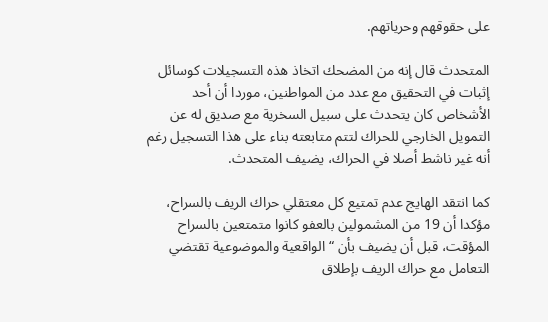على حقوقهم وحرياتهم.

المتحدث قال إنه من المضحك اتخاذ هذه التسجيلات كوسائل إثبات في التحقيق مع عدد من المواطنين، موردا أن أحد الأشخاص كان يتحدث على سبيل السخرية مع صديق له عن التمويل الخارجي للحراك لتتم متابعته بناء على هذا التسجيل رغم أنه غير ناشط أصلا في الحراك، يضيف المتحدث.

كما انتقد الهايج عدم تمتيع كل معتقلي حراك الريف بالسراح، مؤكدا أن 19 من المشمولين بالعفو كانوا متمتعين بالسراح المؤقت، قبل أن يضيف بأن “الواقعية والموضوعية تقتضي التعامل مع حراك الريف بإطلاق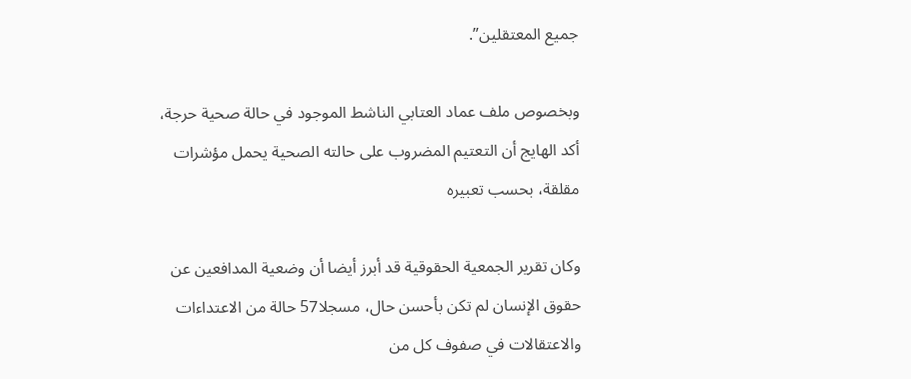جميع المعتقلين”.

وبخصوص ملف عماد العتابي الناشط الموجود في حالة صحية حرجة، أكد الهايج أن التعتيم المضروب على حالته الصحية يحمل مؤشرات مقلقة، بحسب تعبيره

وكان تقرير الجمعية الحقوقية قد أبرز أيضا أن وضعية المدافعين عن حقوق الإنسان لم تكن بأحسن حال، مسجلا57 حالة من الاعتداءات والاعتقالات في صفوف كل من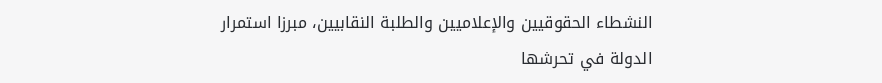النشطاء الحقوقيين والإعلاميين والطلبة النقابيين، مبرزا استمرار الدولة في تحرشها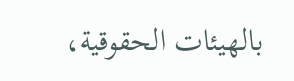بالهيئات الحقوقية،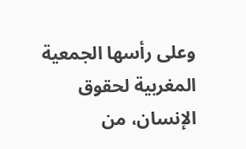وعلى رأسها الجمعية المغربية لحقوق الإنسان، من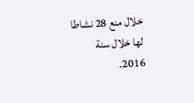خلال منع 28 نشاطا لها خلال سنة 2016.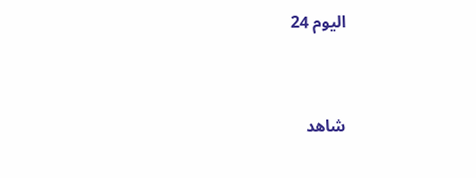اليوم 24


شاهد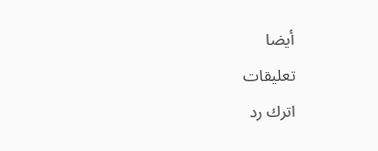أيضا
تعليقات
اترك رد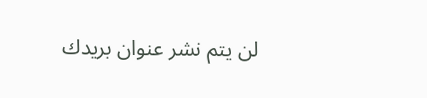لن يتم نشر عنوان بريدك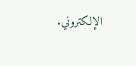الإلكتروني.